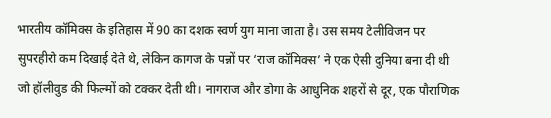भारतीय कॉमिक्स के इतिहास में 90 का दशक स्वर्ण युग माना जाता है। उस समय टेलीविजन पर सुपरहीरो कम दिखाई देते थे, लेकिन कागज के पन्नों पर ‘राज कॉमिक्स’ ने एक ऐसी दुनिया बना दी थी जो हॉलीवुड की फिल्मों को टक्कर देती थी। नागराज और डोगा के आधुनिक शहरों से दूर, एक पौराणिक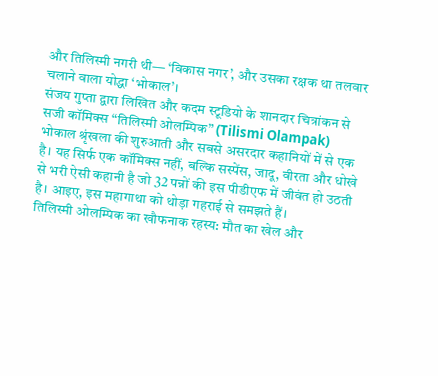और तिलिस्मी नगरी थी— ‘विकास नगर’, और उसका रक्षक था तलवार चलाने वाला योद्धा ‘भोकाल’।
संजय गुप्ता द्वारा लिखित और कदम स्टूडियो के शानदार चित्रांकन से सजी कॉमिक्स “तिलिस्मी ओलम्पिक” (Tilismi Olampak) भोकाल श्रृंखला की शुरुआती और सबसे असरदार कहानियों में से एक है। यह सिर्फ एक कॉमिक्स नहीं, बल्कि सस्पेंस, जादू, वीरता और धोखे से भरी ऐसी कहानी है जो 32 पन्नों की इस पीडीएफ में जीवंत हो उठती है। आइए, इस महागाथा को थोड़ा गहराई से समझते हैं।
तिलिस्मी ओलम्पिक का खौफनाक रहस्य: मौत का खेल और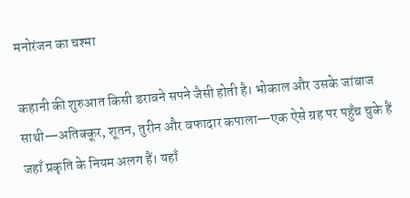मनोरंजन का चश्मा

कहानी की शुरुआत किसी डरावने सपने जैसी होती है। भोकाल और उसके जांबाज साथी—अतिक्कूर, शूतन, तुरीन और वफादार कपाला—एक ऐसे ग्रह पर पहुँच चुके हैं जहाँ प्रकृति के नियम अलग हैं। यहाँ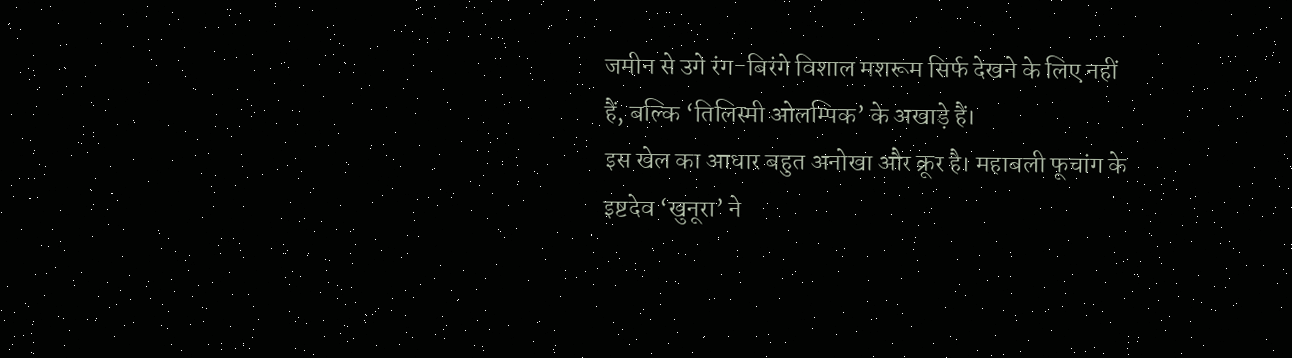जमीन से उगे रंग-बिरंगे विशाल मशरूम सिर्फ देखने के लिए नहीं हैं, बल्कि ‘तिलिस्मी ओलम्पिक’ के अखाड़े हैं।
इस खेल का आधार बहुत अनोखा और क्रूर है। महाबली फूचांग के इष्टदेव ‘खुनूरा’ ने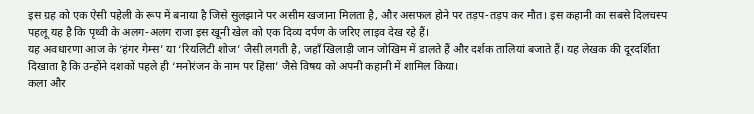इस ग्रह को एक ऐसी पहेली के रूप में बनाया है जिसे सुलझाने पर असीम खजाना मिलता है, और असफल होने पर तड़प-तड़प कर मौत। इस कहानी का सबसे दिलचस्प पहलू यह है कि पृथ्वी के अलग-अलग राजा इस खूनी खेल को एक दिव्य दर्पण के जरिए लाइव देख रहे हैं।
यह अवधारणा आज के ‘हंगर गेम्स’ या ‘रियलिटी शोज’ जैसी लगती है, जहाँ खिलाड़ी जान जोखिम में डालते हैं और दर्शक तालियां बजाते हैं। यह लेखक की दूरदर्शिता दिखाता है कि उन्होंने दशकों पहले ही ‘मनोरंजन के नाम पर हिंसा’ जैसे विषय को अपनी कहानी में शामिल किया।
कला और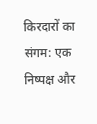किरदारों का संगम: एक निष्पक्ष और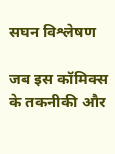सघन विश्लेषण

जब इस कॉमिक्स के तकनीकी और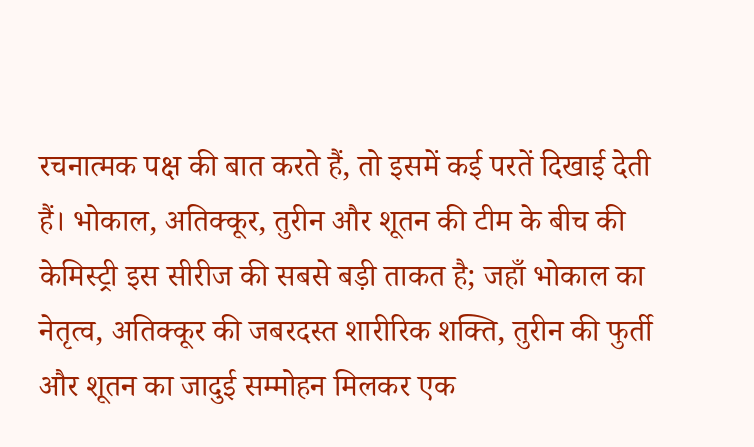रचनात्मक पक्ष की बात करते हैं, तो इसमें कई परतें दिखाई देती हैं। भोकाल, अतिक्कूर, तुरीन और शूतन की टीम के बीच की केमिस्ट्री इस सीरीज की सबसे बड़ी ताकत है; जहाँ भोकाल का नेतृत्व, अतिक्कूर की जबरदस्त शारीरिक शक्ति, तुरीन की फुर्ती और शूतन का जादुई सम्मोहन मिलकर एक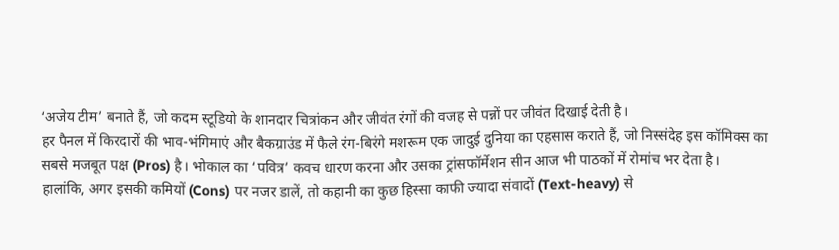‘अजेय टीम’ बनाते हैं, जो कदम स्टूडियो के शानदार चित्रांकन और जीवंत रंगों की वजह से पन्नों पर जीवंत दिखाई देती है।
हर पैनल में किरदारों की भाव-भंगिमाएं और बैकग्राउंड में फैले रंग-बिरंगे मशरूम एक जादुई दुनिया का एहसास कराते हैं, जो निस्संदेह इस कॉमिक्स का सबसे मजबूत पक्ष (Pros) है। भोकाल का ‘पवित्र’ कवच धारण करना और उसका ट्रांसफॉर्मेशन सीन आज भी पाठकों में रोमांच भर देता है।
हालांकि, अगर इसकी कमियों (Cons) पर नजर डालें, तो कहानी का कुछ हिस्सा काफी ज्यादा संवादों (Text-heavy) से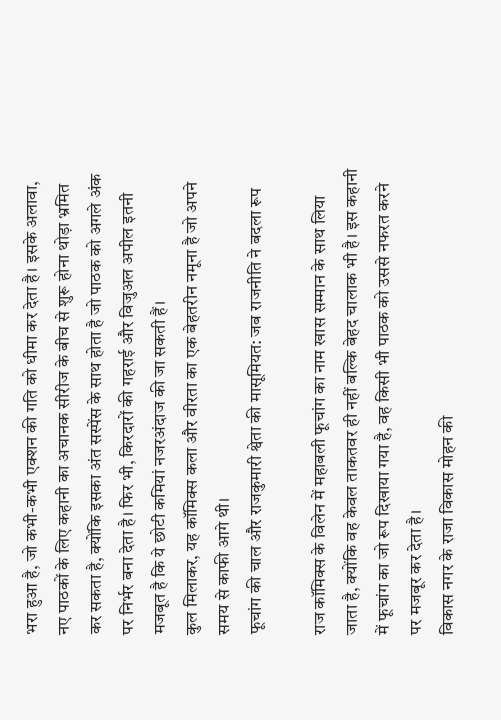भरा हुआ है, जो कभी-कभी एक्शन की गति को धीमा कर देता है। इसके अलावा, नए पाठकों के लिए कहानी का अचानक सीरीज के बीच से शुरू होना थोड़ा भ्रमित कर सकता है, क्योंकि इसका अंत सस्पेंस के साथ होता है जो पाठक को अगले अंक पर निर्भर बना देता है। फिर भी, किरदारों की गहराई और विजुअल अपील इतनी मजबूत है कि ये छोटी कमियां नजरअंदाज की जा सकती हैं।
कुल मिलाकर, यह कॉमिक्स कला और वीरता का एक बेहतरीन नमूना है जो अपने समय से काफी आगे थी।
फूचांग की चाल और राजकुमारी श्वेता की मासूमियत: जब राजनीति ने बदला रूप

राज कॉमिक्स के विलेन में महाबली फूचांग का नाम खास सम्मान के साथ लिया जाता है, क्योंकि वह केवल ताकतवर ही नहीं बल्कि बेहद चालाक भी है। इस कहानी में फूचांग का जो रूप दिखाया गया है, वह किसी भी पाठक को उससे नफरत करने पर मजबूर कर देता है।
विकास नगर के राजा विकास मोहन की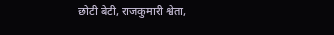छोटी बेटी, राजकुमारी श्वेता,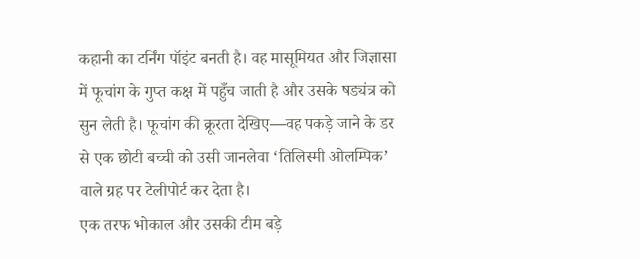कहानी का टर्निंग पॉइंट बनती है। वह मासूमियत और जिज्ञासा में फूचांग के गुप्त कक्ष में पहुँच जाती है और उसके षड्यंत्र को सुन लेती है। फूचांग की क्रूरता देखिए—वह पकड़े जाने के डर से एक छोटी बच्ची को उसी जानलेवा ‘तिलिस्मी ओलम्पिक’ वाले ग्रह पर टेलीपोर्ट कर देता है।
एक तरफ भोकाल और उसकी टीम बड़े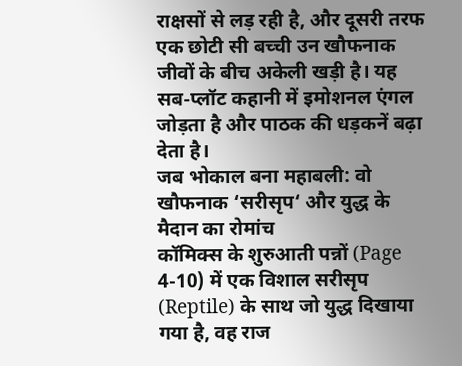राक्षसों से लड़ रही है, और दूसरी तरफ एक छोटी सी बच्ची उन खौफनाक जीवों के बीच अकेली खड़ी है। यह सब-प्लॉट कहानी में इमोशनल एंगल जोड़ता है और पाठक की धड़कनें बढ़ा देता है।
जब भोकाल बना महाबली: वो खौफनाक ‘सरीसृप‘ और युद्ध के मैदान का रोमांच
कॉमिक्स के शुरुआती पन्नों (Page 4-10) में एक विशाल सरीसृप (Reptile) के साथ जो युद्ध दिखाया गया है, वह राज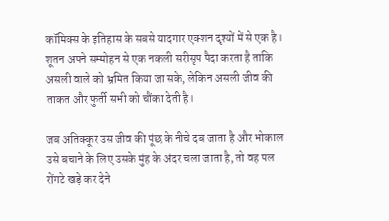कॉमिक्स के इतिहास के सबसे यादगार एक्शन दृश्यों में से एक है। शूतन अपने सम्मोहन से एक नकली सरीसृप पैदा करता है ताकि असली वाले को भ्रमित किया जा सके, लेकिन असली जीव की ताकत और फुर्ती सभी को चौंका देती है।

जब अतिक्कूर उस जीव की पूंछ के नीचे दब जाता है और भोकाल उसे बचाने के लिए उसके मुंह के अंदर चला जाता है, तो वह पल रोंगटे खड़े कर देने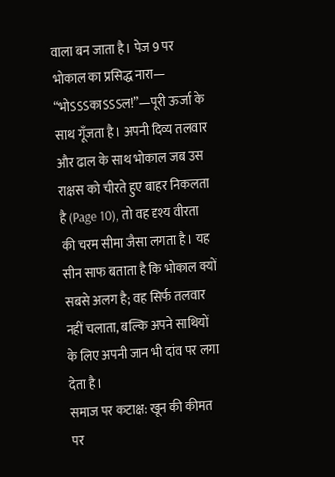वाला बन जाता है। पेज 9 पर भोकाल का प्रसिद्ध नारा— “भोऽऽऽकाऽऽऽल!”—पूरी ऊर्जा के साथ गूँजता है। अपनी दिव्य तलवार और ढाल के साथ भोकाल जब उस राक्षस को चीरते हुए बाहर निकलता है (Page 10), तो वह दृश्य वीरता की चरम सीमा जैसा लगता है। यह सीन साफ बताता है कि भोकाल क्यों सबसे अलग है; वह सिर्फ तलवार नहीं चलाता, बल्कि अपने साथियों के लिए अपनी जान भी दांव पर लगा देता है।
समाज पर कटाक्ष: खून की कीमत पर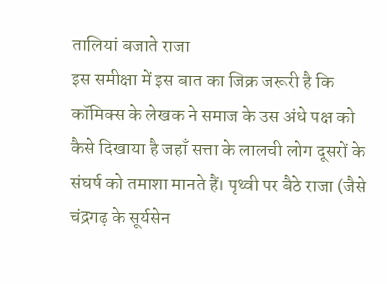तालियां बजाते राजा
इस समीक्षा में इस बात का जिक्र जरूरी है कि कॉमिक्स के लेखक ने समाज के उस अंधे पक्ष को कैसे दिखाया है जहाँ सत्ता के लालची लोग दूसरों के संघर्ष को तमाशा मानते हैं। पृथ्वी पर बैठे राजा (जैसे चंद्रगढ़ के सूर्यसेन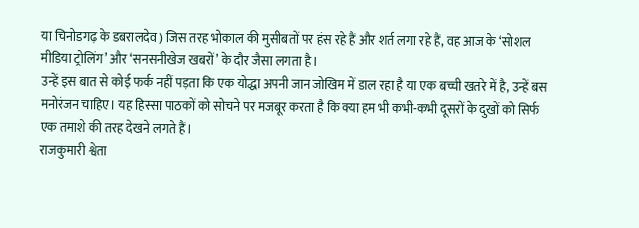या चिनोडगढ़ के डबरालदेव) जिस तरह भोकाल की मुसीबतों पर हंस रहे हैं और शर्त लगा रहे हैं, वह आज के ‘सोशल मीडिया ट्रोलिंग’ और ‘सनसनीखेज खबरों’ के दौर जैसा लगता है।
उन्हें इस बात से कोई फर्क नहीं पड़ता कि एक योद्धा अपनी जान जोखिम में डाल रहा है या एक बच्ची खतरे में है, उन्हें बस मनोरंजन चाहिए। यह हिस्सा पाठकों को सोचने पर मजबूर करता है कि क्या हम भी कभी-कभी दूसरों के दुखों को सिर्फ एक तमाशे की तरह देखने लगते हैं।
राजकुमारी श्वेता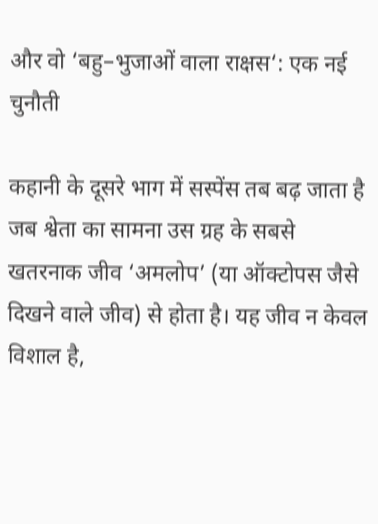और वो ‘बहु–भुजाओं वाला राक्षस‘: एक नई चुनौती

कहानी के दूसरे भाग में सस्पेंस तब बढ़ जाता है जब श्वेता का सामना उस ग्रह के सबसे खतरनाक जीव ‘अमलोप’ (या ऑक्टोपस जैसे दिखने वाले जीव) से होता है। यह जीव न केवल विशाल है,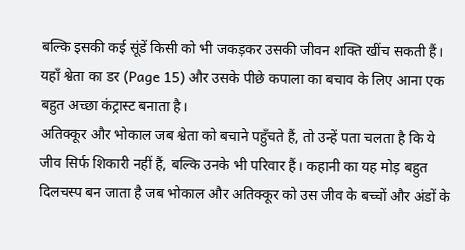बल्कि इसकी कई सूंडें किसी को भी जकड़कर उसकी जीवन शक्ति खींच सकती हैं। यहाँ श्वेता का डर (Page 15) और उसके पीछे कपाला का बचाव के लिए आना एक बहुत अच्छा कंट्रास्ट बनाता है।
अतिक्कूर और भोकाल जब श्वेता को बचाने पहुँचते हैं, तो उन्हें पता चलता है कि ये जीव सिर्फ शिकारी नहीं हैं, बल्कि उनके भी परिवार हैं। कहानी का यह मोड़ बहुत दिलचस्प बन जाता है जब भोकाल और अतिक्कूर को उस जीव के बच्चों और अंडों के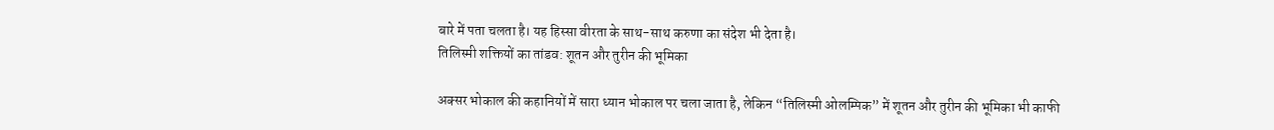बारे में पता चलता है। यह हिस्सा वीरता के साथ-साथ करुणा का संदेश भी देता है।
तिलिस्मी शक्तियों का तांडव: शूतन और तुरीन की भूमिका

अक्सर भोकाल की कहानियों में सारा ध्यान भोकाल पर चला जाता है, लेकिन “तिलिस्मी ओलम्पिक” में शूतन और तुरीन की भूमिका भी काफी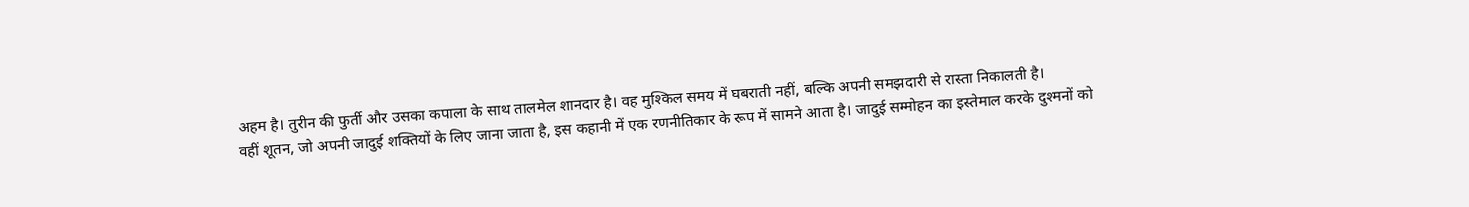अहम है। तुरीन की फुर्ती और उसका कपाला के साथ तालमेल शानदार है। वह मुश्किल समय में घबराती नहीं, बल्कि अपनी समझदारी से रास्ता निकालती है।
वहीं शूतन, जो अपनी जादुई शक्तियों के लिए जाना जाता है, इस कहानी में एक रणनीतिकार के रूप में सामने आता है। जादुई सम्मोहन का इस्तेमाल करके दुश्मनों को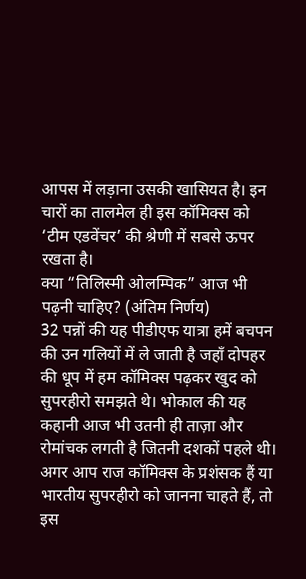आपस में लड़ाना उसकी खासियत है। इन चारों का तालमेल ही इस कॉमिक्स को ‘टीम एडवेंचर’ की श्रेणी में सबसे ऊपर रखता है।
क्या “तिलिस्मी ओलम्पिक” आज भी पढ़नी चाहिए? (अंतिम निर्णय)
32 पन्नों की यह पीडीएफ यात्रा हमें बचपन की उन गलियों में ले जाती है जहाँ दोपहर की धूप में हम कॉमिक्स पढ़कर खुद को सुपरहीरो समझते थे। भोकाल की यह कहानी आज भी उतनी ही ताज़ा और रोमांचक लगती है जितनी दशकों पहले थी। अगर आप राज कॉमिक्स के प्रशंसक हैं या भारतीय सुपरहीरो को जानना चाहते हैं, तो इस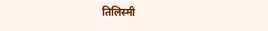तिलिस्मी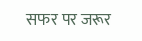सफर पर जरूर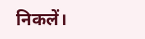निकलें।